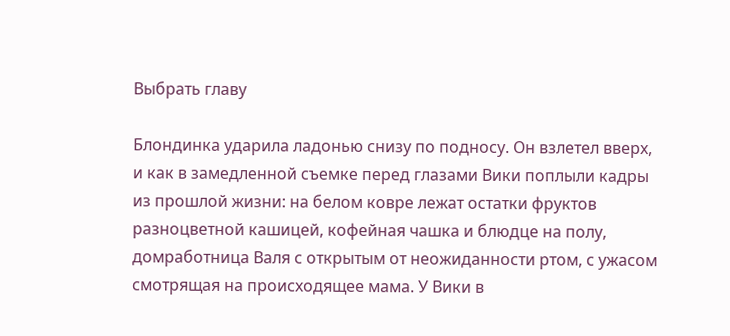Выбрать главу

Блондинка ударила ладонью снизу по подносу. Он взлетел вверх, и как в замедленной съемке перед глазами Вики поплыли кадры из прошлой жизни: на белом ковре лежат остатки фруктов разноцветной кашицей, кофейная чашка и блюдце на полу, домработница Валя с открытым от неожиданности ртом, с ужасом смотрящая на происходящее мама. У Вики в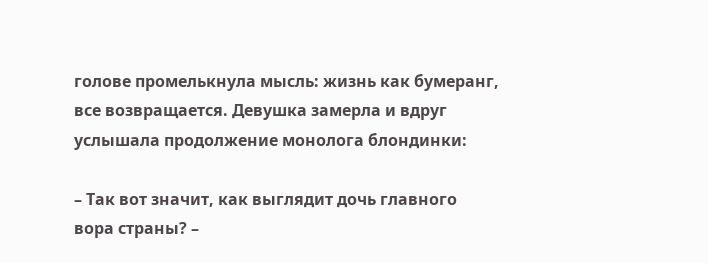голове промелькнула мысль: жизнь как бумеранг, все возвращается. Девушка замерла и вдруг услышала продолжение монолога блондинки:

– Так вот значит, как выглядит дочь главного вора страны? –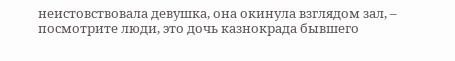неистовствовала девушка, она окинула взглядом зал, – посмотрите люди, это дочь казнокрада бывшего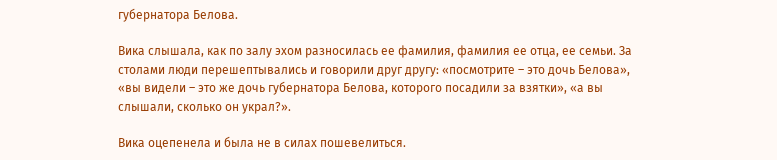губернатора Белова.

Вика слышала, как по залу эхом разносилась ее фамилия, фамилия ее отца, ее семьи. За столами люди перешептывались и говорили друг другу: «посмотрите – это дочь Белова», «вы видели – это же дочь губернатора Белова, которого посадили за взятки», «а вы слышали, сколько он украл?».

Вика оцепенела и была не в силах пошевелиться.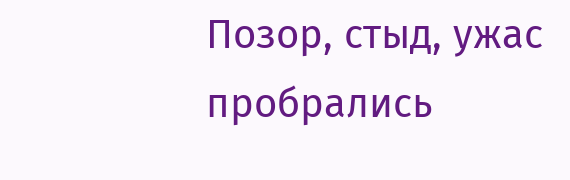Позор, стыд, ужас пробрались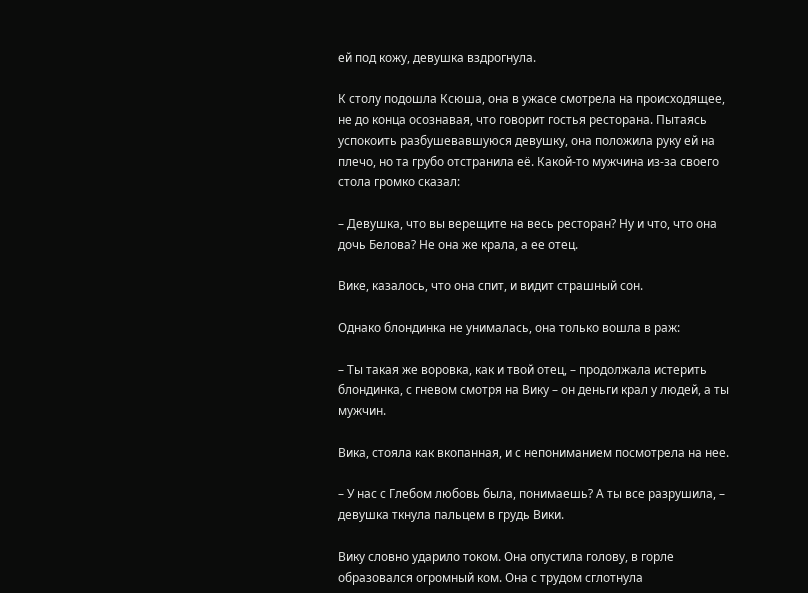ей под кожу, девушка вздрогнула.

К столу подошла Ксюша, она в ужасе смотрела на происходящее, не до конца осознавая, что говорит гостья ресторана. Пытаясь успокоить разбушевавшуюся девушку, она положила руку ей на плечо, но та грубо отстранила её. Какой-то мужчина из-за своего стола громко сказал:

– Девушка, что вы верещите на весь ресторан? Ну и что, что она дочь Белова? Не она же крала, а ее отец.

Вике, казалось, что она спит, и видит страшный сон.

Однако блондинка не унималась, она только вошла в раж:

– Ты такая же воровка, как и твой отец, – продолжала истерить блондинка, с гневом смотря на Вику – он деньги крал у людей, а ты мужчин.

Вика, стояла как вкопанная, и с непониманием посмотрела на нее.

– У нас с Глебом любовь была, понимаешь? А ты все разрушила, – девушка ткнула пальцем в грудь Вики.

Вику словно ударило током. Она опустила голову, в горле образовался огромный ком. Она с трудом сглотнула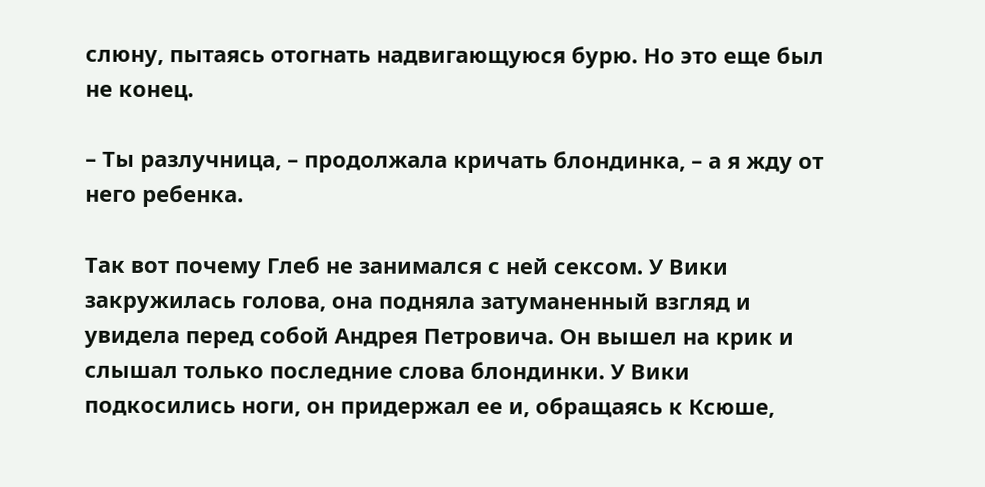слюну, пытаясь отогнать надвигающуюся бурю. Но это еще был не конец.

– Ты разлучница, – продолжала кричать блондинка, – а я жду от него ребенка.

Так вот почему Глеб не занимался с ней сексом. У Вики закружилась голова, она подняла затуманенный взгляд и увидела перед собой Андрея Петровича. Он вышел на крик и слышал только последние слова блондинки. У Вики подкосились ноги, он придержал ее и, обращаясь к Ксюше,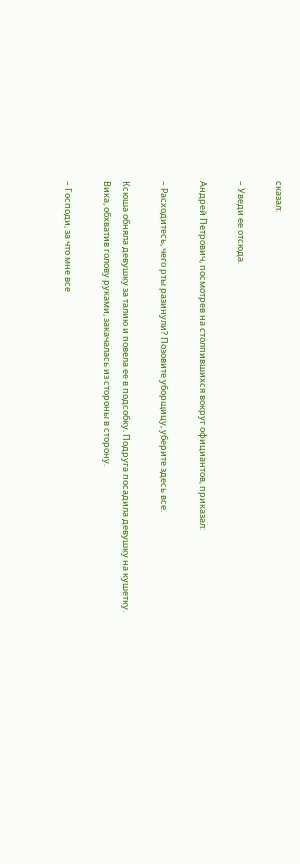сказал:

– Уведи ее отсюда.

Андрей Петрович, посмотрев на столпившихся вокруг официантов, приказал:

– Расходитесь, чего рты разинули? Позовите уборщицу, уберите здесь все.

Ксюша обняла девушку за талию и повела ее в подсобку. Подруга посадила девушку на кушетку. Вика, обхватив голову руками, закачалась из стороны в сторону.

– Господи, за что мне все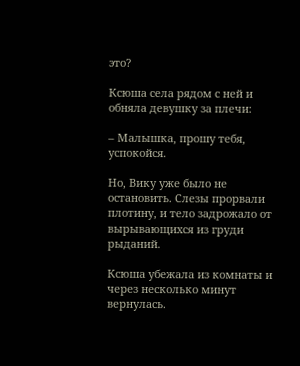это?

Ксюша села рядом с ней и обняла девушку за плечи:

– Малышка, прошу тебя, успокойся.

Но, Вику уже было не остановить. Слезы прорвали плотину, и тело задрожало от вырывающихся из груди рыданий.

Ксюша убежала из комнаты и через несколько минут вернулась.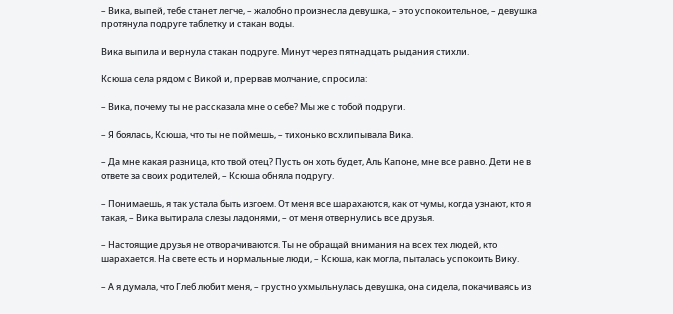– Вика, выпей, тебе станет легче, – жалобно произнесла девушка, – это успокоительное, – девушка протянула подруге таблетку и стакан воды.

Вика выпила и вернула стакан подруге. Минут через пятнадцать рыдания стихли.

Ксюша села рядом с Викой и, прервав молчание, спросила:

– Вика, почему ты не рассказала мне о себе? Мы же с тобой подруги.

– Я боялась, Ксюша, что ты не поймешь, – тихонько всхлипывала Вика.

– Да мне какая разница, кто твой отец? Пусть он хоть будет, Аль Капоне, мне все равно. Дети не в ответе за своих родителей, – Ксюша обняла подругу.

– Понимаешь, я так устала быть изгоем. От меня все шарахаются, как от чумы, когда узнают, кто я такая, – Вика вытирала слезы ладонями, – от меня отвернулись все друзья.

– Настоящие друзья не отворачиваются. Ты не обращай внимания на всех тех людей, кто шарахается. На свете есть и нормальные люди, – Ксюша, как могла, пыталась успокоить Вику.

– А я думала, что Глеб любит меня, – грустно ухмыльнулась девушка, она сидела, покачиваясь из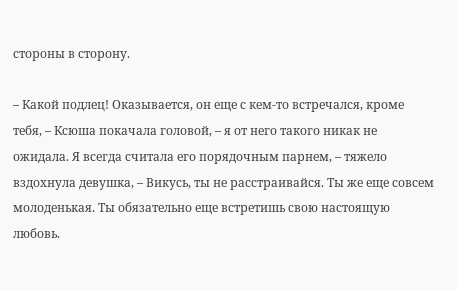стороны в сторону.

– Какой подлец! Оказывается, он еще с кем-то встречался, кроме тебя, – Ксюша покачала головой, – я от него такого никак не ожидала. Я всегда считала его порядочным парнем, – тяжело вздохнула девушка, – Викусь, ты не расстраивайся. Ты же еще совсем молоденькая. Ты обязательно еще встретишь свою настоящую любовь.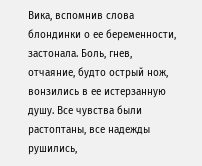Вика, вспомнив слова блондинки о ее беременности, застонала. Боль, гнев, отчаяние, будто острый нож, вонзились в ее истерзанную душу. Все чувства были растоптаны, все надежды рушились,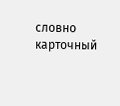словно карточный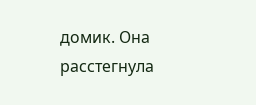домик. Она расстегнула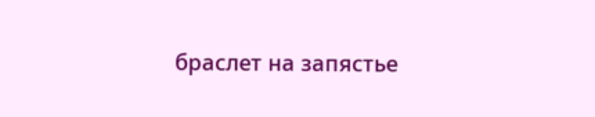браслет на запястье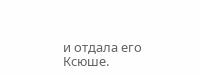и отдала его Ксюше.